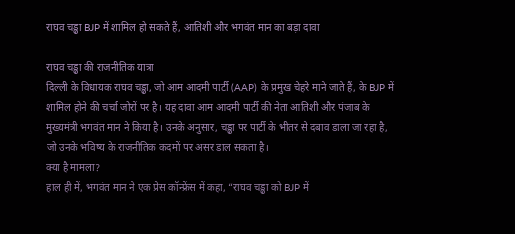राघव चड्ढा BJP में शामिल हो सकते हैं, आतिशी और भगवंत मान का बड़ा दावा

राघव चड्ढा की राजनीतिक यात्रा
दिल्ली के विधायक राघव चड्ढा, जो आम आदमी पार्टी (AAP) के प्रमुख चेहरे माने जाते हैं, के BJP में शामिल होने की चर्चा जोरों पर है। यह दावा आम आदमी पार्टी की नेता आतिशी और पंजाब के मुख्यमंत्री भगवंत मान ने किया है। उनके अनुसार, चड्ढा पर पार्टी के भीतर से दबाव डाला जा रहा है, जो उनके भविष्य के राजनीतिक कदमों पर असर डाल सकता है।
क्या है मामला?
हाल ही में, भगवंत मान ने एक प्रेस कॉन्फ्रेंस में कहा, “राघव चड्ढा को BJP में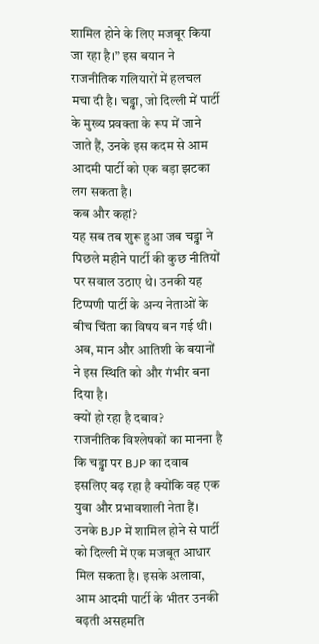शामिल होने के लिए मजबूर किया जा रहा है।” इस बयान ने राजनीतिक गलियारों में हलचल मचा दी है। चड्ढा, जो दिल्ली में पार्टी के मुख्य प्रवक्ता के रूप में जाने जाते हैं, उनके इस कदम से आम आदमी पार्टी को एक बड़ा झटका लग सकता है।
कब और कहां?
यह सब तब शुरू हुआ जब चड्ढा ने पिछले महीने पार्टी की कुछ नीतियों पर सवाल उठाए थे। उनकी यह टिप्पणी पार्टी के अन्य नेताओं के बीच चिंता का विषय बन गई थी। अब, मान और आतिशी के बयानों ने इस स्थिति को और गंभीर बना दिया है।
क्यों हो रहा है दबाव?
राजनीतिक विश्लेषकों का मानना है कि चड्ढा पर BJP का दवाब इसलिए बढ़ रहा है क्योंकि वह एक युवा और प्रभावशाली नेता हैं। उनके BJP में शामिल होने से पार्टी को दिल्ली में एक मजबूत आधार मिल सकता है। इसके अलावा, आम आदमी पार्टी के भीतर उनकी बढ़ती असहमति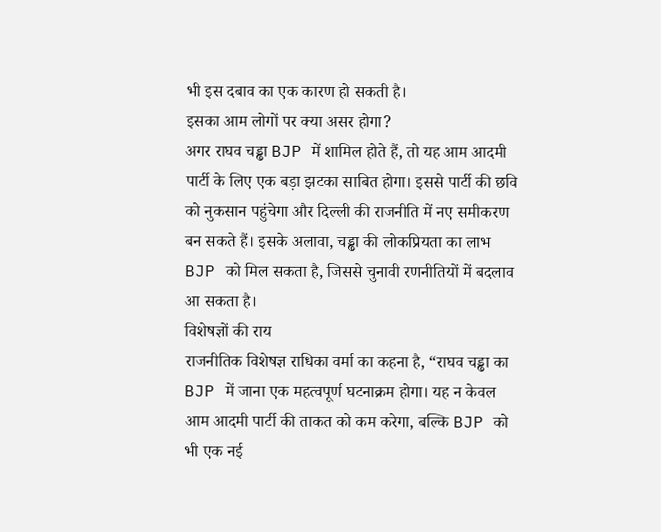भी इस दबाव का एक कारण हो सकती है।
इसका आम लोगों पर क्या असर होगा?
अगर राघव चड्ढा BJP में शामिल होते हैं, तो यह आम आदमी पार्टी के लिए एक बड़ा झटका साबित होगा। इससे पार्टी की छवि को नुकसान पहुंचेगा और दिल्ली की राजनीति में नए समीकरण बन सकते हैं। इसके अलावा, चड्ढा की लोकप्रियता का लाभ BJP को मिल सकता है, जिससे चुनावी रणनीतियों में बदलाव आ सकता है।
विशेषज्ञों की राय
राजनीतिक विशेषज्ञ राधिका वर्मा का कहना है, “राघव चड्ढा का BJP में जाना एक महत्वपूर्ण घटनाक्रम होगा। यह न केवल आम आदमी पार्टी की ताकत को कम करेगा, बल्कि BJP को भी एक नई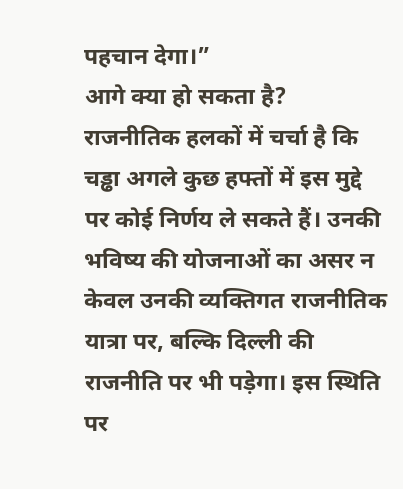पहचान देगा।”
आगे क्या हो सकता है?
राजनीतिक हलकों में चर्चा है कि चड्ढा अगले कुछ हफ्तों में इस मुद्दे पर कोई निर्णय ले सकते हैं। उनकी भविष्य की योजनाओं का असर न केवल उनकी व्यक्तिगत राजनीतिक यात्रा पर, बल्कि दिल्ली की राजनीति पर भी पड़ेगा। इस स्थिति पर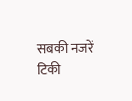सबकी नजरें टिकी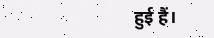हुई हैं।